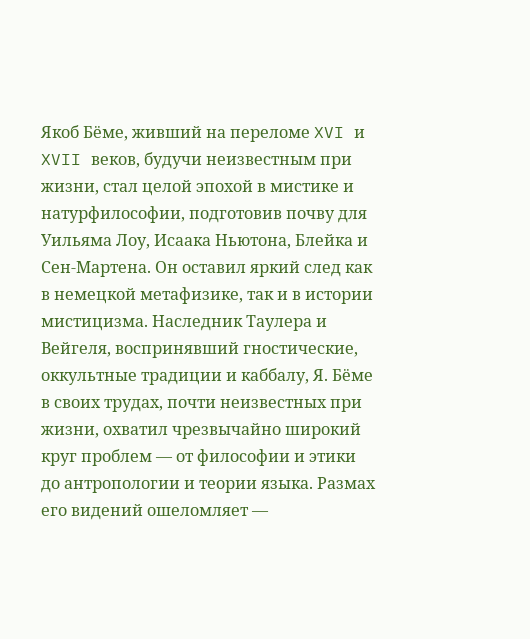Якоб Бёме, живший на переломе XVI и XVII веков, будучи неизвестным при жизни, стал целой эпохой в мистике и натурфилософии, подготовив почву для Уильяма Лоу, Исаака Ньютона, Блейка и Сен-Мартена. Он оставил яркий след как в немецкой метафизике, так и в истории мистицизма. Наследник Таулера и Вейгеля, воспринявший гностические, оккультные традиции и каббалу, Я. Бёме в своих трудах, почти неизвестных при жизни, охватил чрезвычайно широкий круг проблем — от философии и этики до антропологии и теории языка. Размах его видений ошеломляет —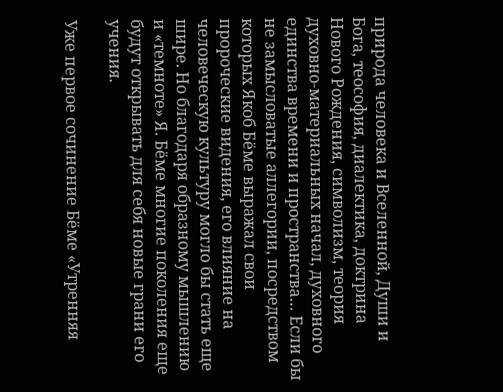природа человека и Вселенной, Души и Бога, теософия, диалектика, доктрина Нового Рождения, символизм, теория духовно-материальных начал, духовного единства времени и пространства… Если бы не замысловатые аллегории, посредством которых Якоб Бёме выражал свои пророческие видения, его влияние на человеческую культуру могло бы стать еще шире. Но благодаря образному мышлению и «темноте» Я. Бёме многие поколения еще будут открывать для себя новые грани его учения.

Уже первое сочинение Бёме «Утренняя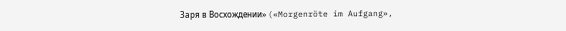Заря в Восхождении» («Morgenröte im Aufgang»,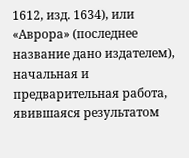1612, изд. 1634), или «Аврора» (последнее название дано издателем), начальная и предварительная работа, явившаяся результатом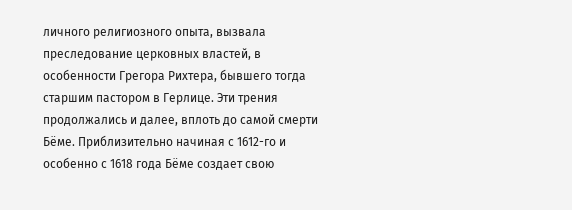личного религиозного опыта, вызвала преследование церковных властей, в особенности Грегора Рихтера, бывшего тогда старшим пастором в Герлице. Эти трения продолжались и далее, вплоть до самой смерти Бёме. Приблизительно начиная с 1612-го и особенно с 1618 года Бёме создает свою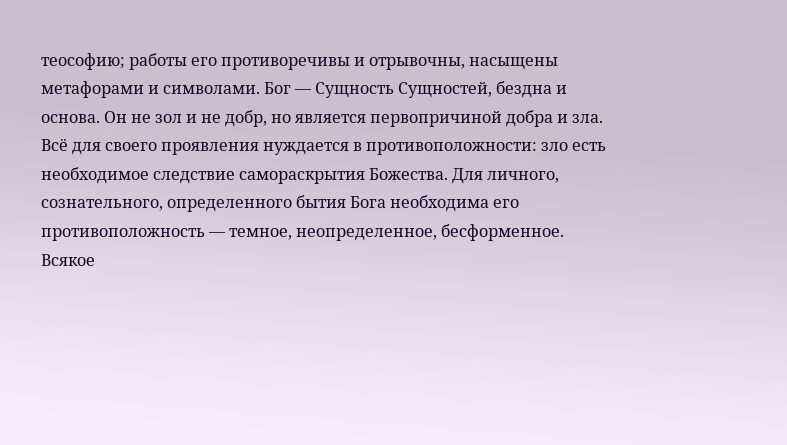теософию; работы его противоречивы и отрывочны, насыщены метафорами и символами. Бог — Сущность Сущностей, бездна и основа. Он не зол и не добр, но является первопричиной добра и зла. Всё для своего проявления нуждается в противоположности: зло есть необходимое следствие самораскрытия Божества. Для личного, сознательного, определенного бытия Бога необходима его противоположность — темное, неопределенное, бесформенное. Всякое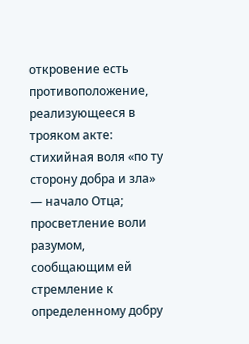откровение есть противоположение, реализующееся в трояком акте: стихийная воля «по ту сторону добра и зла» — начало Отца; просветление воли разумом, сообщающим ей стремление к определенному добру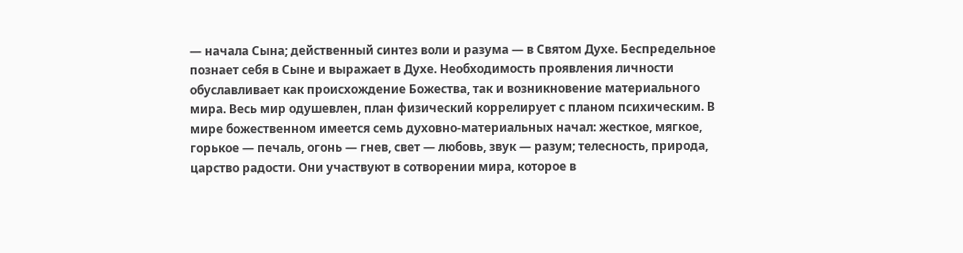— начала Сына; действенный синтез воли и разума — в Святом Духе. Беспредельное познает себя в Сыне и выражает в Духе. Необходимость проявления личности обуславливает как происхождение Божества, так и возникновение материального мира. Весь мир одушевлен, план физический коррелирует с планом психическим. В мире божественном имеется семь духовно-материальных начал: жесткое, мягкое, горькое — печаль, огонь — гнев, свет — любовь, звук — разум; телесность, природа, царство радости. Они участвуют в сотворении мира, которое в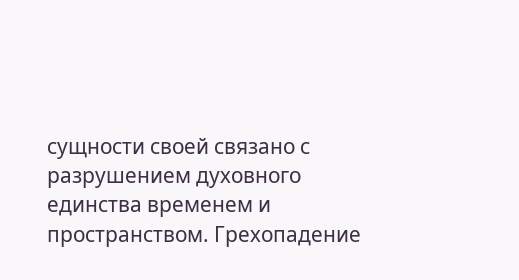сущности своей связано с разрушением духовного единства временем и пространством. Грехопадение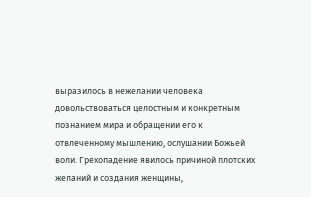выразилось в нежелании человека довольствоваться целостным и конкретным познанием мира и обращении его к отвлеченному мышлению, ослушании Божьей воли. Грехопадение явилось причиной плотских желаний и создания женщины,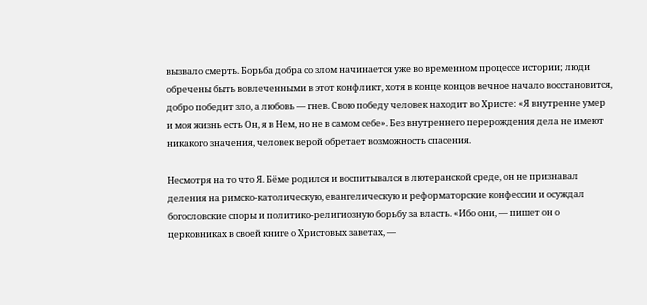вызвало смерть. Борьба добра со злом начинается уже во временном процессе истории; люди обречены быть вовлеченными в этот конфликт, хотя в конце концов вечное начало восстановится, добро победит зло, а любовь — гнев. Свою победу человек находит во Христе: «Я внутренне умер и моя жизнь есть Он, я в Нем, но не в самом себе». Без внутреннего перерождения дела не имеют никакого значения, человек верой обретает возможность спасения.

Несмотря на то что Я. Бёме родился и воспитывался в лютеранской среде, он не признавал деления на римско-католическую, евангелическую и реформаторские конфессии и осуждал богословские споры и политико-религиозную борьбу за власть. «Ибо они, — пишет он о церковниках в своей книге о Христовых заветах, —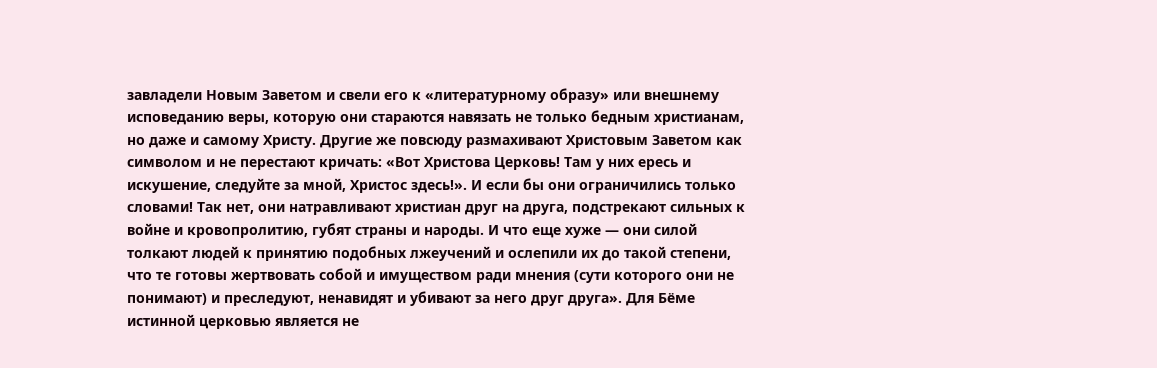завладели Новым Заветом и свели его к «литературному образу» или внешнему исповеданию веры, которую они стараются навязать не только бедным христианам, но даже и самому Христу. Другие же повсюду размахивают Христовым Заветом как символом и не перестают кричать: «Вот Христова Церковь! Там у них ересь и искушение, следуйте за мной, Христос здесь!». И если бы они ограничились только словами! Так нет, они натравливают христиан друг на друга, подстрекают сильных к войне и кровопролитию, губят страны и народы. И что еще хуже — они силой толкают людей к принятию подобных лжеучений и ослепили их до такой степени, что те готовы жертвовать собой и имуществом ради мнения (сути которого они не понимают) и преследуют, ненавидят и убивают за него друг друга». Для Бёме истинной церковью является не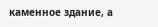каменное здание, а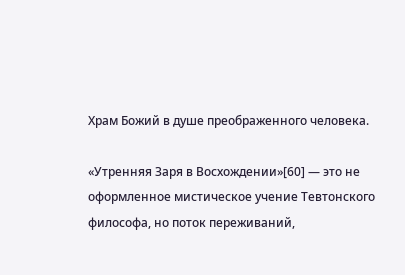Храм Божий в душе преображенного человека.

«Утренняя Заря в Восхождении»[60] — это не оформленное мистическое учение Тевтонского философа, но поток переживаний,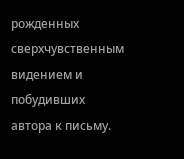рожденных сверхчувственным видением и побудивших автора к письму.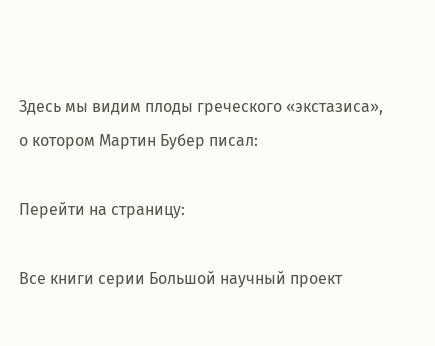Здесь мы видим плоды греческого «экстазиса», о котором Мартин Бубер писал:

Перейти на страницу:

Все книги серии Большой научный проект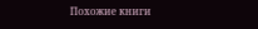Похожие книги